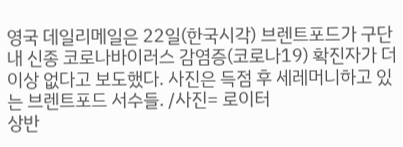영국 데일리메일은 22일(한국시각) 브렌트포드가 구단 내 신종 코로나바이러스 감염증(코로나19) 확진자가 더이상 없다고 보도했다. 사진은 득점 후 세레머니하고 있는 브렌트포드 서수들. /사진= 로이터
상반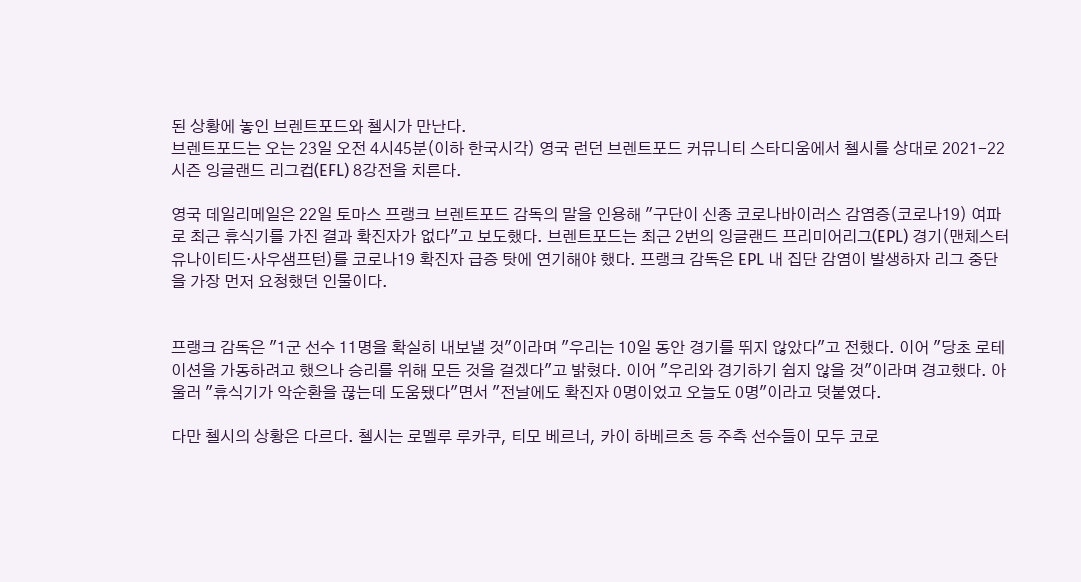된 상황에 놓인 브렌트포드와 첼시가 만난다.
브렌트포드는 오는 23일 오전 4시45분(이하 한국시각) 영국 런던 브렌트포드 커뮤니티 스타디움에서 첼시를 상대로 2021-22시즌 잉글랜드 리그컵(EFL) 8강전을 치른다.

영국 데일리메일은 22일 토마스 프랭크 브렌트포드 감독의 말을 인용해 "구단이 신종 코로나바이러스 감염증(코로나19) 여파로 최근 휴식기를 가진 결과 확진자가 없다"고 보도했다. 브렌트포드는 최근 2번의 잉글랜드 프리미어리그(EPL) 경기(맨체스터 유나이티드·사우샘프턴)를 코로나19 확진자 급증 탓에 연기해야 했다. 프랭크 감독은 EPL 내 집단 감염이 발생하자 리그 중단을 가장 먼저 요청했던 인물이다.


프랭크 감독은 "1군 선수 11명을 확실히 내보낼 것"이라며 "우리는 10일 동안 경기를 뛰지 않았다"고 전했다. 이어 "당초 로테이션을 가동하려고 했으나 승리를 위해 모든 것을 걸겠다"고 밝혔다. 이어 "우리와 경기하기 쉽지 않을 것"이라며 경고했다. 아울러 "휴식기가 악순환을 끊는데 도움됐다"면서 "전날에도 확진자 0명이었고 오늘도 0명"이라고 덧붙였다.

다만 첼시의 상황은 다르다. 첼시는 로멜루 루카쿠, 티모 베르너, 카이 하베르츠 등 주측 선수들이 모두 코로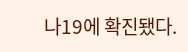나19에 확진됐다.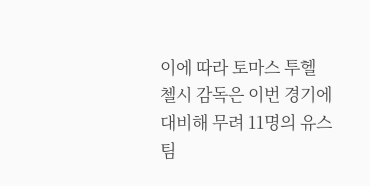이에 따라 토마스 투헬 첼시 감독은 이번 경기에 대비해 무려 11명의 유스팀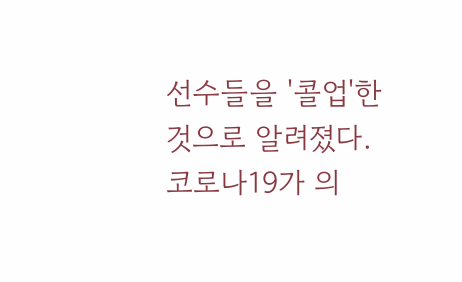선수들을 '콜업'한 것으로 알려졌다. 코로나19가 의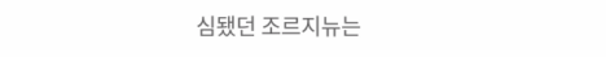심됐던 조르지뉴는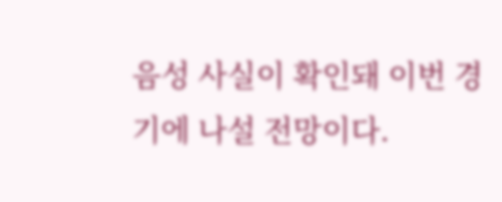음성 사실이 확인돼 이번 경기에 나설 전망이다.